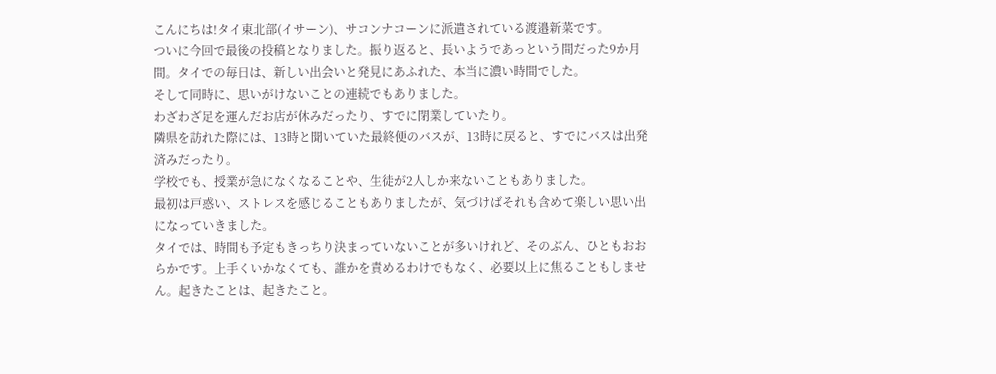こんにちは!タイ東北部(イサーン)、サコンナコーンに派遣されている渡邉新菜です。
ついに今回で最後の投稿となりました。振り返ると、長いようであっという間だった9か月間。タイでの毎日は、新しい出会いと発見にあふれた、本当に濃い時間でした。
そして同時に、思いがけないことの連続でもありました。
わざわざ足を運んだお店が休みだったり、すでに閉業していたり。
隣県を訪れた際には、13時と聞いていた最終便のバスが、13時に戻ると、すでにバスは出発済みだったり。
学校でも、授業が急になくなることや、生徒が2人しか来ないこともありました。
最初は戸惑い、ストレスを感じることもありましたが、気づけばそれも含めて楽しい思い出になっていきました。
タイでは、時間も予定もきっちり決まっていないことが多いけれど、そのぶん、ひともおおらかです。上手くいかなくても、誰かを責めるわけでもなく、必要以上に焦ることもしません。起きたことは、起きたこと。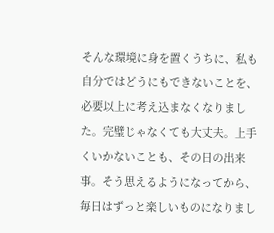そんな環境に身を置くうちに、私も自分ではどうにもできないことを、必要以上に考え込まなくなりました。完璧じゃなくても大丈夫。上手くいかないことも、その日の出来事。そう思えるようになってから、毎日はずっと楽しいものになりまし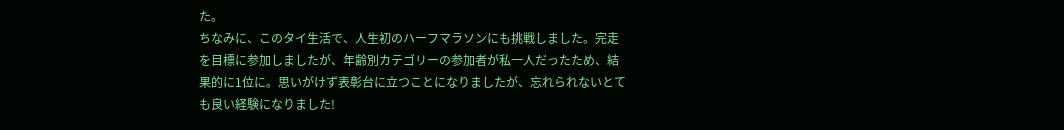た。
ちなみに、このタイ生活で、人生初のハーフマラソンにも挑戦しました。完走を目標に参加しましたが、年齢別カテゴリーの参加者が私一人だったため、結果的に1位に。思いがけず表彰台に立つことになりましたが、忘れられないとても良い経験になりました!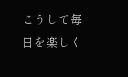こうして毎日を楽しく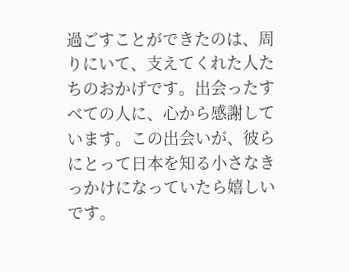過ごすことができたのは、周りにいて、支えてくれた人たちのおかげです。出会ったすべての人に、心から感謝しています。この出会いが、彼らにとって日本を知る小さなきっかけになっていたら嬉しいです。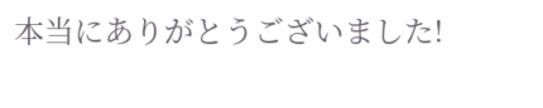本当にありがとうございました!